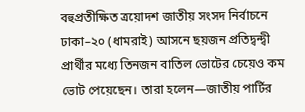বহুপ্রতীক্ষিত ত্রয়োদশ জাতীয় সংসদ নির্বাচনে ঢাকা–২০ (ধামরাই) আসনে ছয়জন প্রতিদ্বন্দ্বী প্রার্থীর মধ্যে তিনজন বাতিল ভোটের চেয়েও কম ভোট পেয়েছেন। তারা হলেন—জাতীয় পার্টির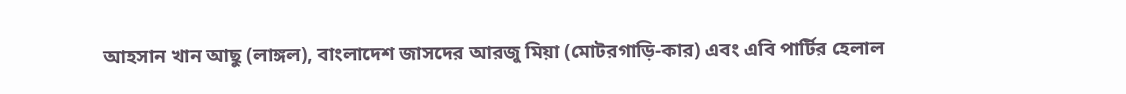আহসান খান আছু (লাঙ্গল), বাংলাদেশ জাসদের আরজু মিয়া (মোটরগাড়ি-কার) এবং এবি পার্টির হেলাল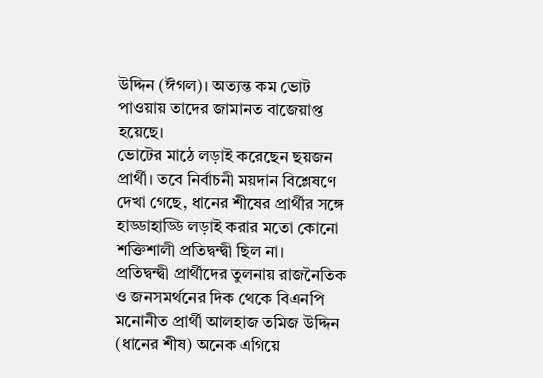উদ্দিন (ঈগল)। অত্যন্ত কম ভোট পাওয়ায় তাদের জামানত বাজেয়াপ্ত হয়েছে।
ভোটের মাঠে লড়াই করেছেন ছয়জন প্রার্থী। তবে নির্বাচনী ময়দান বিশ্লেষণে দেখা গেছে, ধানের শীষের প্রার্থীর সঙ্গে হাড্ডাহাড্ডি লড়াই করার মতো কোনো শক্তিশালী প্রতিদ্বন্দ্বী ছিল না।
প্রতিদ্বন্দ্বী প্রার্থীদের তুলনায় রাজনৈতিক ও জনসমর্থনের দিক থেকে বিএনপি মনোনীত প্রার্থী আলহাজ তমিজ উদ্দিন (ধানের শীষ) অনেক এগিয়ে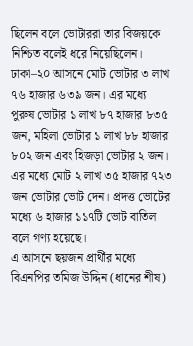ছিলেন বলে ভোটাররা তার বিজয়কে নিশ্চিত বলেই ধরে নিয়েছিলেন।
ঢাকা–২০ আসনে মোট ভোটার ৩ লাখ ৭৬ হাজার ৬৩৯ জন। এর মধ্যে পুরুষ ভোটার ১ লাখ ৮৭ হাজার ৮৩৫ জন, মহিলা ভোটার ১ লাখ ৮৮ হাজার ৮০২ জন এবং হিজড়া ভোটার ২ জন। এর মধ্যে মোট ২ লাখ ৩৫ হাজার ৭২৩ জন ভোটার ভোট দেন। প্রদত্ত ভোটের মধ্যে ৬ হাজার ১১৭টি ভোট বাতিল বলে গণ্য হয়েছে।
এ আসনে ছয়জন প্রার্থীর মধ্যে বিএনপির তমিজ উদ্দিন (ধানের শীষ)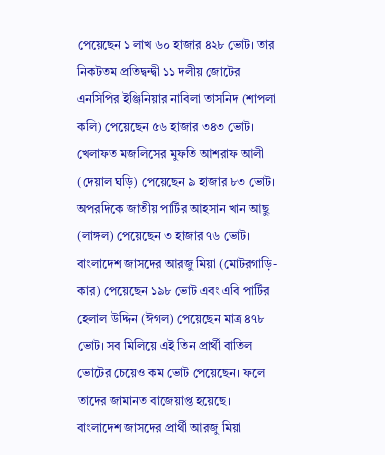পেয়েছেন ১ লাখ ৬০ হাজার ৪২৮ ভোট। তার নিকটতম প্রতিদ্বন্দ্বী ১১ দলীয় জোটের এনসিপির ইঞ্জিনিয়ার নাবিলা তাসনিদ (শাপলা কলি) পেয়েছেন ৫৬ হাজার ৩৪৩ ভোট। খেলাফত মজলিসের মুফতি আশরাফ আলী (দেয়াল ঘড়ি) পেয়েছেন ৯ হাজার ৮৩ ভোট।
অপরদিকে জাতীয় পার্টির আহসান খান আছু (লাঙ্গল) পেয়েছেন ৩ হাজার ৭৬ ভোট। বাংলাদেশ জাসদের আরজু মিয়া (মোটরগাড়ি-কার) পেয়েছেন ১৯৮ ভোট এবং এবি পার্টির হেলাল উদ্দিন (ঈগল) পেয়েছেন মাত্র ৪৭৮ ভোট। সব মিলিয়ে এই তিন প্রার্থী বাতিল ভোটের চেয়েও কম ভোট পেয়েছেন। ফলে তাদের জামানত বাজেয়াপ্ত হয়েছে।
বাংলাদেশ জাসদের প্রার্থী আরজু মিয়া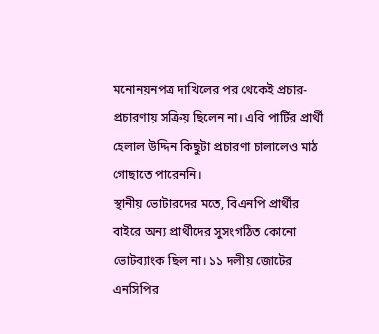মনোনয়নপত্র দাখিলের পর থেকেই প্রচার-প্রচারণায় সক্রিয় ছিলেন না। এবি পার্টির প্রার্থী হেলাল উদ্দিন কিছুটা প্রচারণা চালালেও মাঠ গোছাতে পারেননি।
স্থানীয় ভোটারদের মতে, বিএনপি প্রার্থীর বাইরে অন্য প্রার্থীদের সুসংগঠিত কোনো ভোটব্যাংক ছিল না। ১১ দলীয় জোটের এনসিপির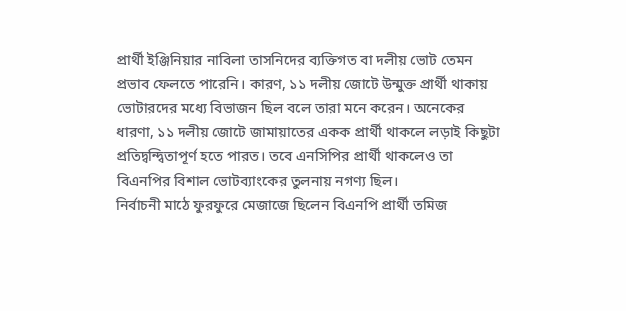প্রার্থী ইঞ্জিনিয়ার নাবিলা তাসনিদের ব্যক্তিগত বা দলীয় ভোট তেমন প্রভাব ফেলতে পারেনি। কারণ, ১১ দলীয় জোটে উন্মুক্ত প্রার্থী থাকায় ভোটারদের মধ্যে বিভাজন ছিল বলে তারা মনে করেন। অনেকের ধারণা, ১১ দলীয় জোটে জামায়াতের একক প্রার্থী থাকলে লড়াই কিছুটা প্রতিদ্বন্দ্বিতাপূর্ণ হতে পারত। তবে এনসিপির প্রার্থী থাকলেও তা বিএনপির বিশাল ভোটব্যাংকের তুলনায় নগণ্য ছিল।
নির্বাচনী মাঠে ফুরফুরে মেজাজে ছিলেন বিএনপি প্রার্থী তমিজ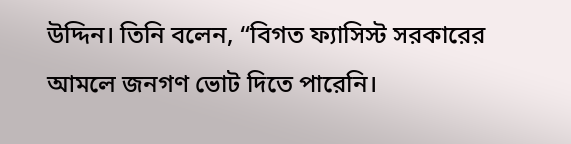উদ্দিন। তিনি বলেন, “বিগত ফ্যাসিস্ট সরকারের আমলে জনগণ ভোট দিতে পারেনি।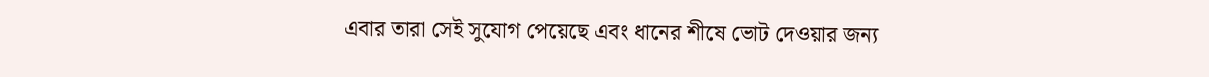এবার তারা সেই সুযোগ পেয়েছে এবং ধানের শীষে ভোট দেওয়ার জন্য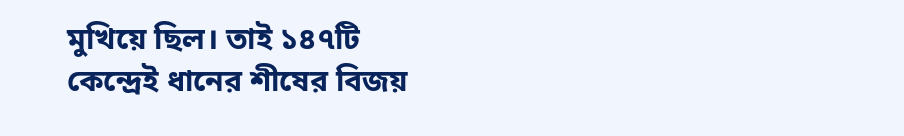মুখিয়ে ছিল। তাই ১৪৭টি কেন্দ্রেই ধানের শীষের বিজয়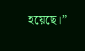হয়েছে।”